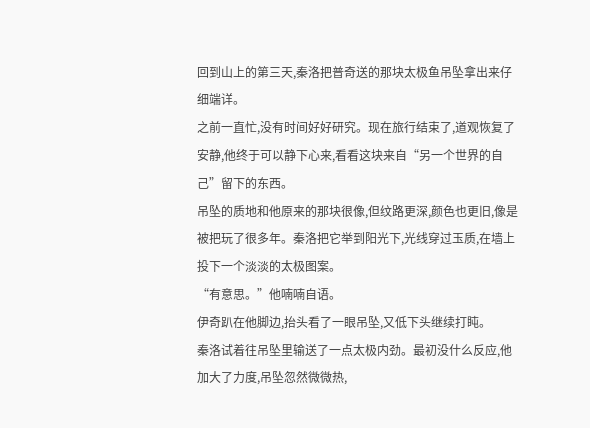回到山上的第三天,秦洛把普奇送的那块太极鱼吊坠拿出来仔细端详。
之前一直忙,没有时间好好研究。现在旅行结束了,道观恢复了安静,他终于可以静下心来,看看这块来自“另一个世界的自己”留下的东西。
吊坠的质地和他原来的那块很像,但纹路更深,颜色也更旧,像是被把玩了很多年。秦洛把它举到阳光下,光线穿过玉质,在墙上投下一个淡淡的太极图案。
“有意思。”他喃喃自语。
伊奇趴在他脚边,抬头看了一眼吊坠,又低下头继续打盹。
秦洛试着往吊坠里输送了一点太极内劲。最初没什么反应,他加大了力度,吊坠忽然微微热,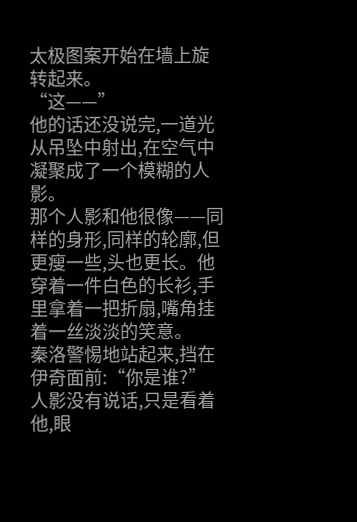太极图案开始在墙上旋转起来。
“这——”
他的话还没说完,一道光从吊坠中射出,在空气中凝聚成了一个模糊的人影。
那个人影和他很像——同样的身形,同样的轮廓,但更瘦一些,头也更长。他穿着一件白色的长衫,手里拿着一把折扇,嘴角挂着一丝淡淡的笑意。
秦洛警惕地站起来,挡在伊奇面前:“你是谁?”
人影没有说话,只是看着他,眼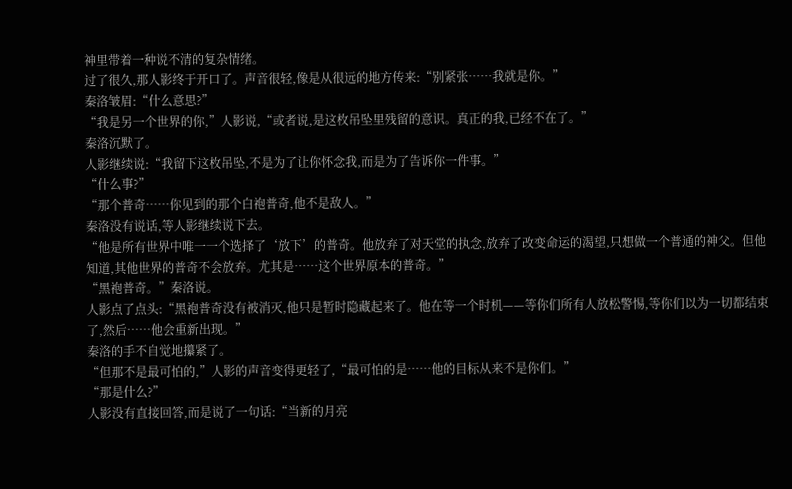神里带着一种说不清的复杂情绪。
过了很久,那人影终于开口了。声音很轻,像是从很远的地方传来:“别紧张……我就是你。”
秦洛皱眉:“什么意思?”
“我是另一个世界的你,”人影说,“或者说,是这枚吊坠里残留的意识。真正的我,已经不在了。”
秦洛沉默了。
人影继续说:“我留下这枚吊坠,不是为了让你怀念我,而是为了告诉你一件事。”
“什么事?”
“那个普奇……你见到的那个白袍普奇,他不是敌人。”
秦洛没有说话,等人影继续说下去。
“他是所有世界中唯一一个选择了‘放下’的普奇。他放弃了对天堂的执念,放弃了改变命运的渴望,只想做一个普通的神父。但他知道,其他世界的普奇不会放弃。尤其是……这个世界原本的普奇。”
“黑袍普奇。”秦洛说。
人影点了点头:“黑袍普奇没有被消灭,他只是暂时隐藏起来了。他在等一个时机——等你们所有人放松警惕,等你们以为一切都结束了,然后……他会重新出现。”
秦洛的手不自觉地攥紧了。
“但那不是最可怕的,”人影的声音变得更轻了,“最可怕的是……他的目标从来不是你们。”
“那是什么?”
人影没有直接回答,而是说了一句话:“当新的月亮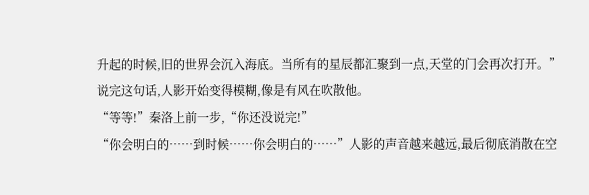升起的时候,旧的世界会沉入海底。当所有的星辰都汇聚到一点,天堂的门会再次打开。”
说完这句话,人影开始变得模糊,像是有风在吹散他。
“等等!”秦洛上前一步,“你还没说完!”
“你会明白的……到时候……你会明白的……”人影的声音越来越远,最后彻底消散在空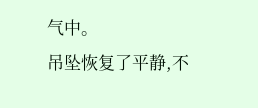气中。
吊坠恢复了平静,不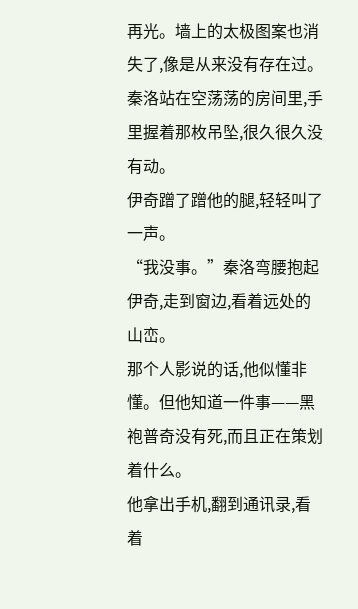再光。墙上的太极图案也消失了,像是从来没有存在过。
秦洛站在空荡荡的房间里,手里握着那枚吊坠,很久很久没有动。
伊奇蹭了蹭他的腿,轻轻叫了一声。
“我没事。”秦洛弯腰抱起伊奇,走到窗边,看着远处的山峦。
那个人影说的话,他似懂非懂。但他知道一件事——黑袍普奇没有死,而且正在策划着什么。
他拿出手机,翻到通讯录,看着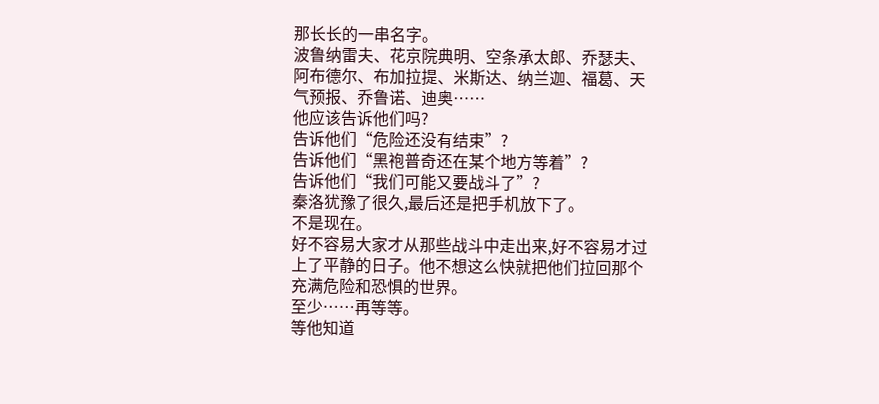那长长的一串名字。
波鲁纳雷夫、花京院典明、空条承太郎、乔瑟夫、阿布德尔、布加拉提、米斯达、纳兰迦、福葛、天气预报、乔鲁诺、迪奥……
他应该告诉他们吗?
告诉他们“危险还没有结束”?
告诉他们“黑袍普奇还在某个地方等着”?
告诉他们“我们可能又要战斗了”?
秦洛犹豫了很久,最后还是把手机放下了。
不是现在。
好不容易大家才从那些战斗中走出来,好不容易才过上了平静的日子。他不想这么快就把他们拉回那个充满危险和恐惧的世界。
至少……再等等。
等他知道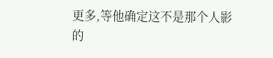更多,等他确定这不是那个人影的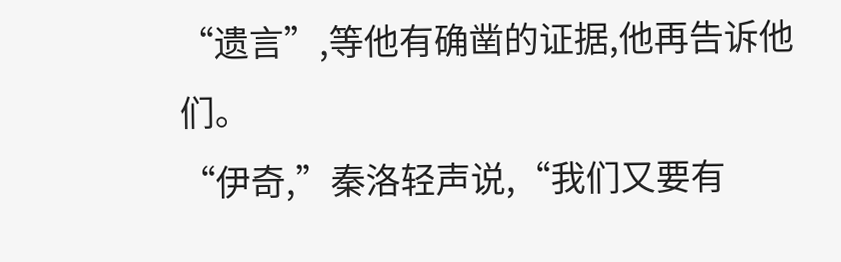“遗言”,等他有确凿的证据,他再告诉他们。
“伊奇,”秦洛轻声说,“我们又要有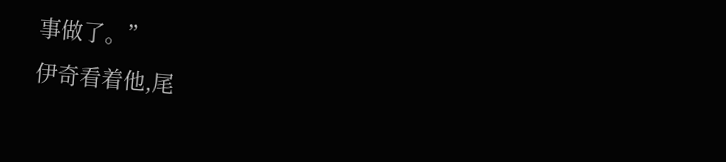事做了。”
伊奇看着他,尾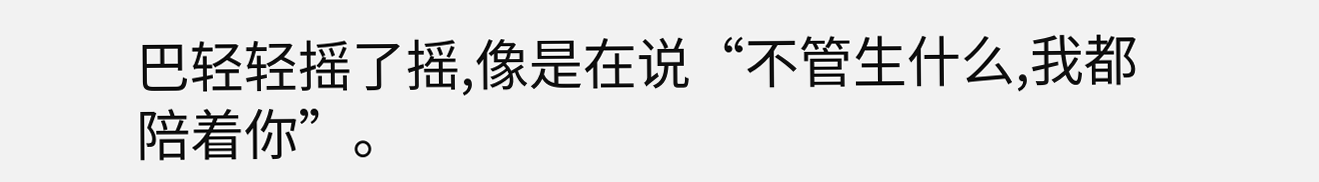巴轻轻摇了摇,像是在说“不管生什么,我都陪着你”。